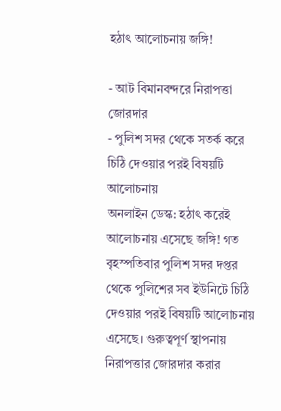হঠাৎ আলোচনায় জঙ্গি!

- আট বিমানবন্দরে নিরাপত্তা জোরদার
- পুলিশ সদর থেকে সতর্ক করে চিঠি দেওয়ার পরই বিষয়টি আলোচনায়
অনলাইন ডেস্ক: হঠাৎ করেই আলোচনায় এসেছে জঙ্গি! গত বৃহস্পতিবার পুলিশ সদর দপ্তর থেকে পুলিশের সব ইউনিটে চিঠি দেওয়ার পরই বিষয়টি আলোচনায় এসেছে। গুরুত্বপূর্ণ স্থাপনায় নিরাপত্তার জোরদার করার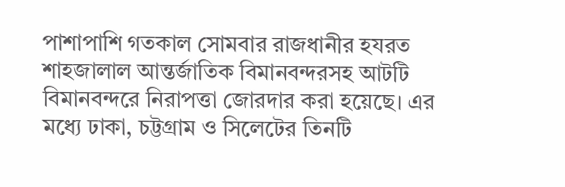পাশাপাশি গতকাল সোমবার রাজধানীর হযরত শাহজালাল আন্তর্জাতিক বিমানবন্দরসহ আটটি বিমানবন্দরে নিরাপত্তা জোরদার করা হয়েছে। এর মধ্যে ঢাকা, চট্টগ্রাম ও সিলেটের তিনটি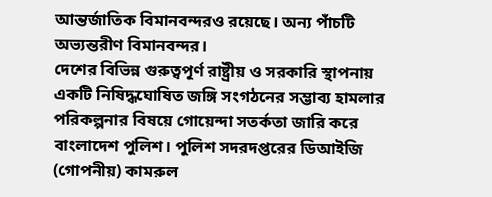আন্তর্জাতিক বিমানবন্দরও রয়েছে। অন্য পাঁচটি অভ্যন্তরীণ বিমানবন্দর।
দেশের বিভিন্ন গুরুত্বপূর্ণ রাষ্ট্রীয় ও সরকারি স্থাপনায় একটি নিষিদ্ধঘোষিত জঙ্গি সংগঠনের সম্ভাব্য হামলার পরিকল্পনার বিষয়ে গোয়েন্দা সতর্কতা জারি করে বাংলাদেশ পুলিশ। পুলিশ সদরদপ্তরের ডিআইজি (গোপনীয়) কামরুল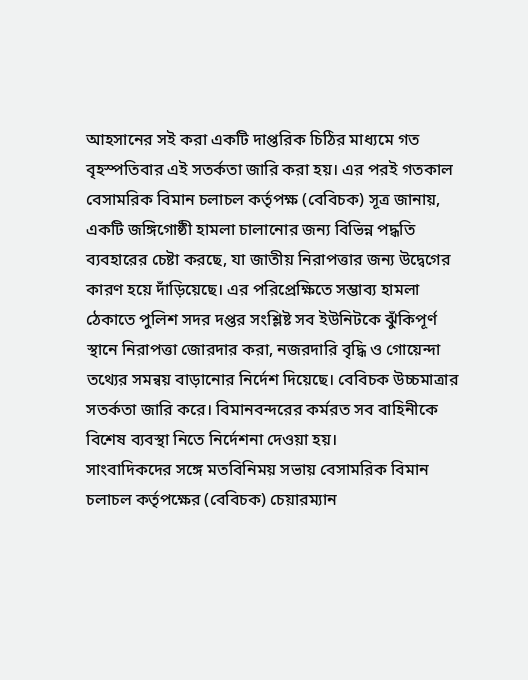আহসানের সই করা একটি দাপ্তরিক চিঠির মাধ্যমে গত বৃহস্পতিবার এই সতর্কতা জারি করা হয়। এর পরই গতকাল বেসামরিক বিমান চলাচল কর্তৃপক্ষ (বেবিচক) সূত্র জানায়, একটি জঙ্গিগোষ্ঠী হামলা চালানোর জন্য বিভিন্ন পদ্ধতি ব্যবহারের চেষ্টা করছে, যা জাতীয় নিরাপত্তার জন্য উদ্বেগের কারণ হয়ে দাঁড়িয়েছে। এর পরিপ্রেক্ষিতে সম্ভাব্য হামলা ঠেকাতে পুলিশ সদর দপ্তর সংশ্লিষ্ট সব ইউনিটকে ঝুঁকিপূর্ণ স্থানে নিরাপত্তা জোরদার করা, নজরদারি বৃদ্ধি ও গোয়েন্দা তথ্যের সমন্বয় বাড়ানোর নির্দেশ দিয়েছে। বেবিচক উচ্চমাত্রার সতর্কতা জারি করে। বিমানবন্দরের কর্মরত সব বাহিনীকে বিশেষ ব্যবস্থা নিতে নির্দেশনা দেওয়া হয়।
সাংবাদিকদের সঙ্গে মতবিনিময় সভায় বেসামরিক বিমান চলাচল কর্তৃপক্ষের (বেবিচক) চেয়ারম্যান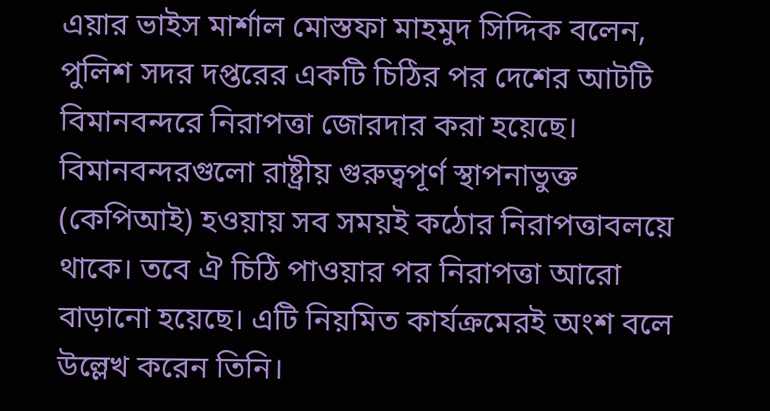এয়ার ভাইস মার্শাল মোস্তফা মাহমুদ সিদ্দিক বলেন, পুলিশ সদর দপ্তরের একটি চিঠির পর দেশের আটটি বিমানবন্দরে নিরাপত্তা জোরদার করা হয়েছে। বিমানবন্দরগুলো রাষ্ট্রীয় গুরুত্বপূর্ণ স্থাপনাভুক্ত (কেপিআই) হওয়ায় সব সময়ই কঠোর নিরাপত্তাবলয়ে থাকে। তবে ঐ চিঠি পাওয়ার পর নিরাপত্তা আরো বাড়ানো হয়েছে। এটি নিয়মিত কার্যক্রমেরই অংশ বলে উল্লেখ করেন তিনি।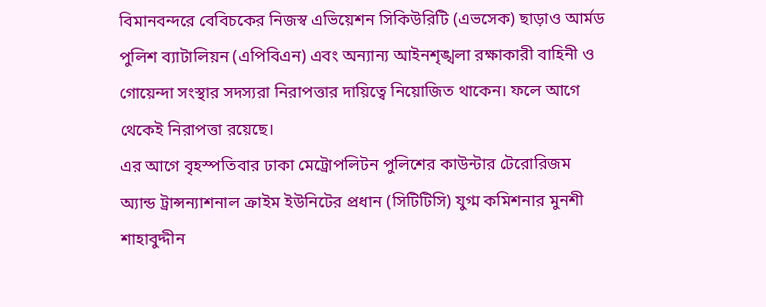বিমানবন্দরে বেবিচকের নিজস্ব এভিয়েশন সিকিউরিটি (এভসেক) ছাড়াও আর্মড পুলিশ ব্যাটালিয়ন (এপিবিএন) এবং অন্যান্য আইনশৃঙ্খলা রক্ষাকারী বাহিনী ও গোয়েন্দা সংস্থার সদস্যরা নিরাপত্তার দায়িত্বে নিয়োজিত থাকেন। ফলে আগে থেকেই নিরাপত্তা রয়েছে।
এর আগে বৃহস্পতিবার ঢাকা মেট্রোপলিটন পুলিশের কাউন্টার টেরোরিজম অ্যান্ড ট্রান্সন্যাশনাল ক্রাইম ইউনিটের প্রধান (সিটিটিসি) যুগ্ম কমিশনার মুনশী শাহাবুদ্দীন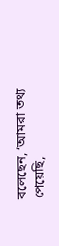বলেছেন, ‘আমরা তথ্য পেয়েছি,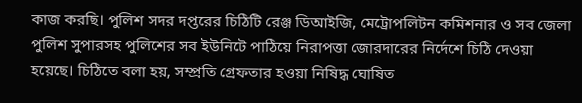কাজ করছি। পুলিশ সদর দপ্তরের চিঠিটি রেঞ্জ ডিআইজি, মেট্রোপলিটন কমিশনার ও সব জেলা পুলিশ সুপারসহ পুলিশের সব ইউনিটে পাঠিয়ে নিরাপত্তা জোরদারের নির্দেশে চিঠি দেওয়া হয়েছে। চিঠিতে বলা হয়, সম্প্রতি গ্রেফতার হওয়া নিষিদ্ধ ঘোষিত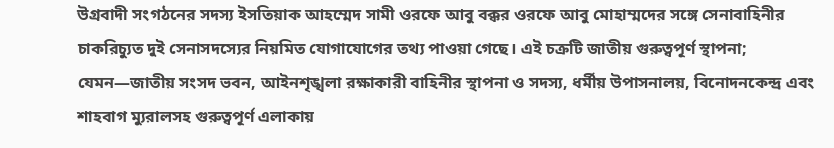উগ্রবাদী সংগঠনের সদস্য ইসতিয়াক আহম্মেদ সামী ওরফে আবু বক্কর ওরফে আবু মোহাম্মদের সঙ্গে সেনাবাহিনীর চাকরিচ্যুত দুই সেনাসদস্যের নিয়মিত যোগাযোগের তথ্য পাওয়া গেছে। এই চক্রটি জাতীয় গুরুত্বপূর্ণ স্থাপনা; যেমন—জাতীয় সংসদ ভবন, আইনশৃঙ্খলা রক্ষাকারী বাহিনীর স্থাপনা ও সদস্য, ধর্মীয় উপাসনালয়, বিনোদনকেন্দ্র এবং শাহবাগ ম্যুরালসহ গুরুত্বপূর্ণ এলাকায়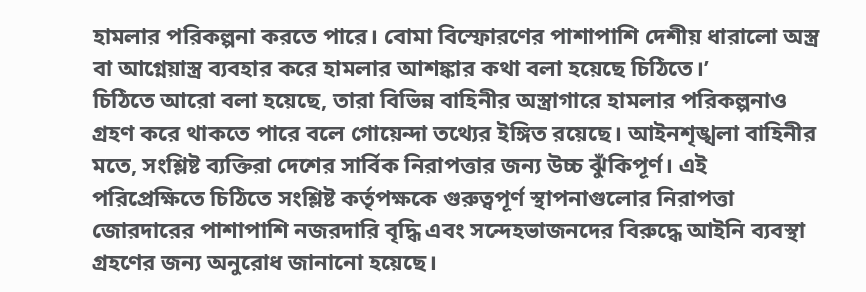হামলার পরিকল্পনা করতে পারে। বোমা বিস্ফোরণের পাশাপাশি দেশীয় ধারালো অস্ত্র বা আগ্নেয়াস্ত্র ব্যবহার করে হামলার আশঙ্কার কথা বলা হয়েছে চিঠিতে।’
চিঠিতে আরো বলা হয়েছে, তারা বিভিন্ন বাহিনীর অস্ত্রাগারে হামলার পরিকল্পনাও গ্রহণ করে থাকতে পারে বলে গোয়েন্দা তথ্যের ইঙ্গিত রয়েছে। আইনশৃঙ্খলা বাহিনীর মতে, সংশ্লিষ্ট ব্যক্তিরা দেশের সার্বিক নিরাপত্তার জন্য উচ্চ ঝুঁকিপূর্ণ। এই পরিপ্রেক্ষিতে চিঠিতে সংশ্লিষ্ট কর্তৃপক্ষকে গুরুত্বপূর্ণ স্থাপনাগুলোর নিরাপত্তা জোরদারের পাশাপাশি নজরদারি বৃদ্ধি এবং সন্দেহভাজনদের বিরুদ্ধে আইনি ব্যবস্থা গ্রহণের জন্য অনুরোধ জানানো হয়েছে।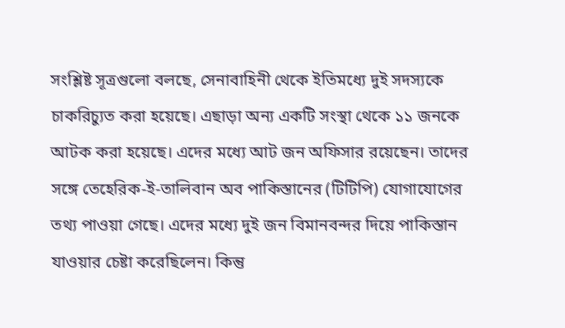সংশ্লিষ্ট সূত্রগুলো বলছে, সেনাবাহিনী থেকে ইতিমধ্যে দুই সদস্যকে চাকরিচ্যুত করা হয়েছে। এছাড়া অন্য একটি সংস্থা থেকে ১১ জনকে আটক করা হয়েছে। এদের মধ্যে আট জন অফিসার রয়েছেন। তাদের সঙ্গে তেহেরিক-ই-তালিবান অব পাকিস্তানের (টিটিপি) যোগাযোগের তথ্য পাওয়া গেছে। এদের মধ্যে দুই জন বিমানবন্দর দিয়ে পাকিস্তান যাওয়ার চেষ্টা করেছিলেন। কিন্তু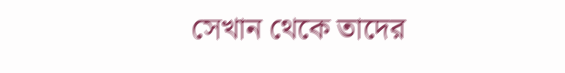সেখান থেকে তাদের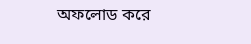অফলোড করে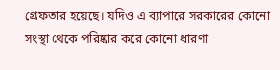গ্রেফতার হয়েছে। যদিও এ ব্যাপারে সরকারের কোনো সংস্থা থেকে পরিষ্কার করে কোনো ধারণা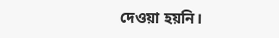দেওয়া হয়নি।